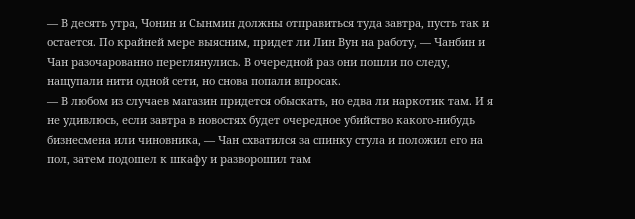— В десять утра, Чонин и Сынмин должны отправиться туда завтра, пусть так и остается. По крайней мере выясним, придет ли Лин Вун на работу, — Чанбин и Чан разочарованно переглянулись. В очередной раз они пошли по следу, нащупали нити одной сети, но снова попали впросак.
— В любом из случаев магазин придется обыскать, но едва ли наркотик там. И я не удивлюсь, если завтра в новостях будет очередное убийство какого-нибудь бизнесмена или чиновника, — Чан схватился за спинку стула и положил его на пол, затем подошел к шкафу и разворошил там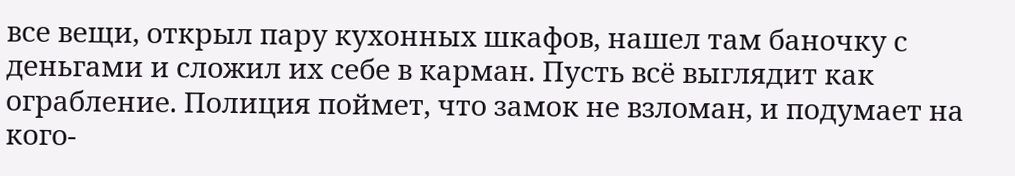все вещи, открыл пару кухонных шкафов, нашел там баночку с деньгами и сложил их себе в карман. Пусть всё выглядит как ограбление. Полиция поймет, что замок не взломан, и подумает на кого-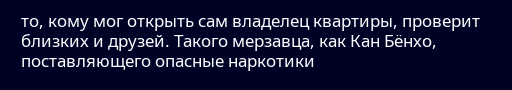то, кому мог открыть сам владелец квартиры, проверит близких и друзей. Такого мерзавца, как Кан Бёнхо, поставляющего опасные наркотики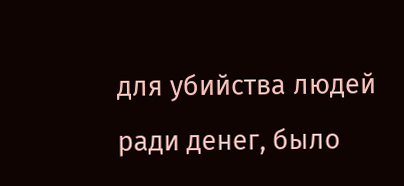для убийства людей ради денег, было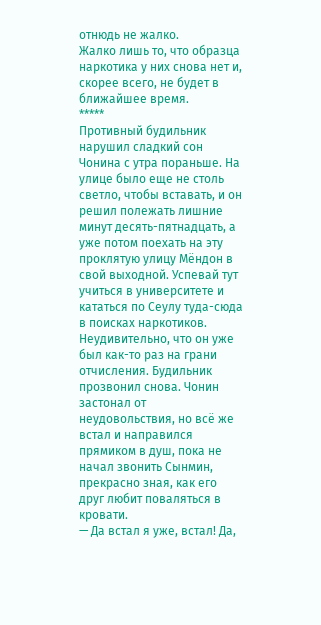отнюдь не жалко.
Жалко лишь то, что образца наркотика у них снова нет и, скорее всего, не будет в ближайшее время.
*****
Противный будильник нарушил сладкий сон Чонина с утра пораньше. На улице было еще не столь светло, чтобы вставать, и он решил полежать лишние минут десять-пятнадцать, а уже потом поехать на эту проклятую улицу Мёндон в свой выходной. Успевай тут учиться в университете и кататься по Сеулу туда-сюда в поисках наркотиков. Неудивительно, что он уже был как-то раз на грани отчисления. Будильник прозвонил снова. Чонин застонал от неудовольствия, но всё же встал и направился прямиком в душ, пока не начал звонить Сынмин, прекрасно зная, как его друг любит поваляться в кровати.
— Да встал я уже, встал! Да,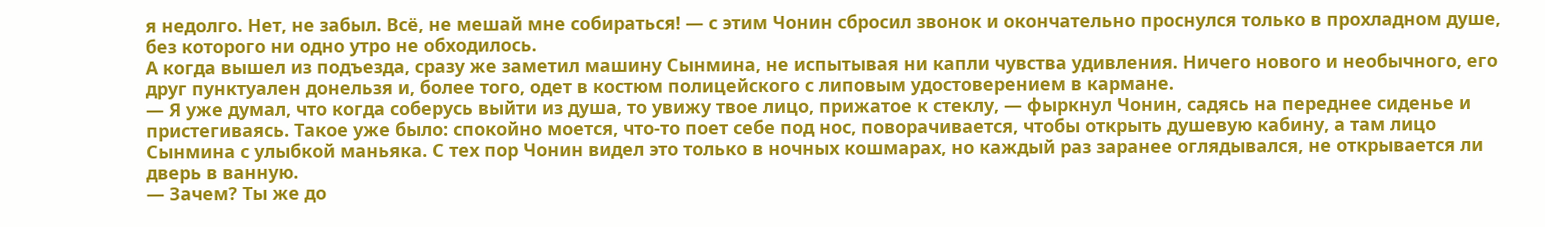я недолго. Нет, не забыл. Всё, не мешай мне собираться! — с этим Чонин сбросил звонок и окончательно проснулся только в прохладном душе, без которого ни одно утро не обходилось.
А когда вышел из подъезда, сразу же заметил машину Сынмина, не испытывая ни капли чувства удивления. Ничего нового и необычного, его друг пунктуален донельзя и, более того, одет в костюм полицейского с липовым удостоверением в кармане.
— Я уже думал, что когда соберусь выйти из душа, то увижу твое лицо, прижатое к стеклу, — фыркнул Чонин, садясь на переднее сиденье и пристегиваясь. Такое уже было: спокойно моется, что-то поет себе под нос, поворачивается, чтобы открыть душевую кабину, а там лицо Сынмина с улыбкой маньяка. С тех пор Чонин видел это только в ночных кошмарах, но каждый раз заранее оглядывался, не открывается ли дверь в ванную.
— Зачем? Ты же до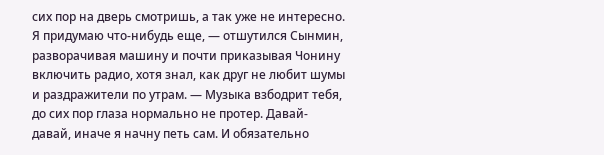сих пор на дверь смотришь, а так уже не интересно. Я придумаю что-нибудь еще, — отшутился Сынмин, разворачивая машину и почти приказывая Чонину включить радио, хотя знал, как друг не любит шумы и раздражители по утрам. — Музыка взбодрит тебя, до сих пор глаза нормально не протер. Давай-давай, иначе я начну петь сам. И обязательно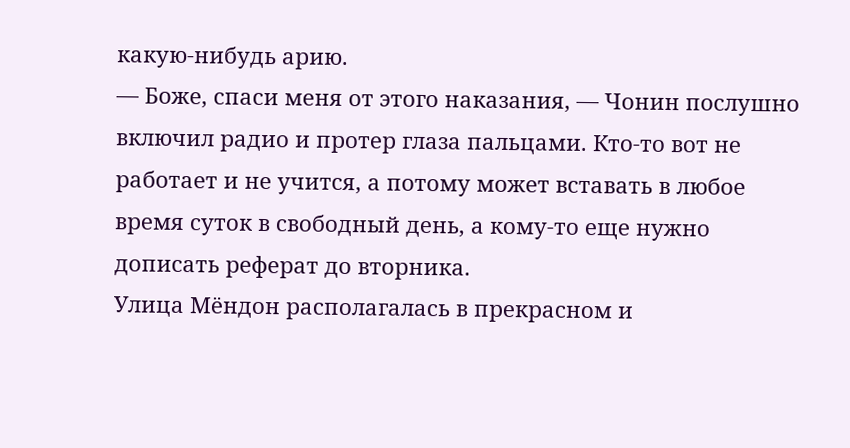какую-нибудь арию.
— Боже, спаси меня от этого наказания, — Чонин послушно включил радио и протер глаза пальцами. Кто-то вот не работает и не учится, а потому может вставать в любое время суток в свободный день, а кому-то еще нужно дописать реферат до вторника.
Улица Мёндон располагалась в прекрасном и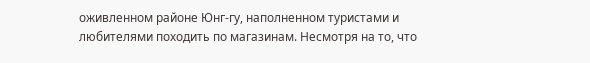оживленном районе Юнг-гу, наполненном туристами и любителями походить по магазинам. Несмотря на то, что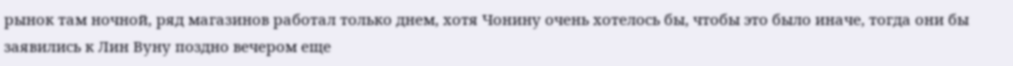рынок там ночной, ряд магазинов работал только днем, хотя Чонину очень хотелось бы, чтобы это было иначе, тогда они бы заявились к Лин Вуну поздно вечером еще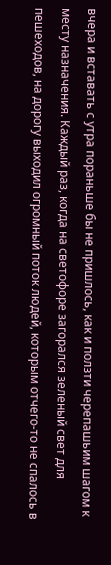вчера и вставать с утра пораньше бы не пришлось, как и ползти черепашьим шагом к месту назначения. Каждый раз, когда на светофоре загорался зеленый свет для пешеходов, на дорогу выходил огромный поток людей, которым отчего-то не спалось в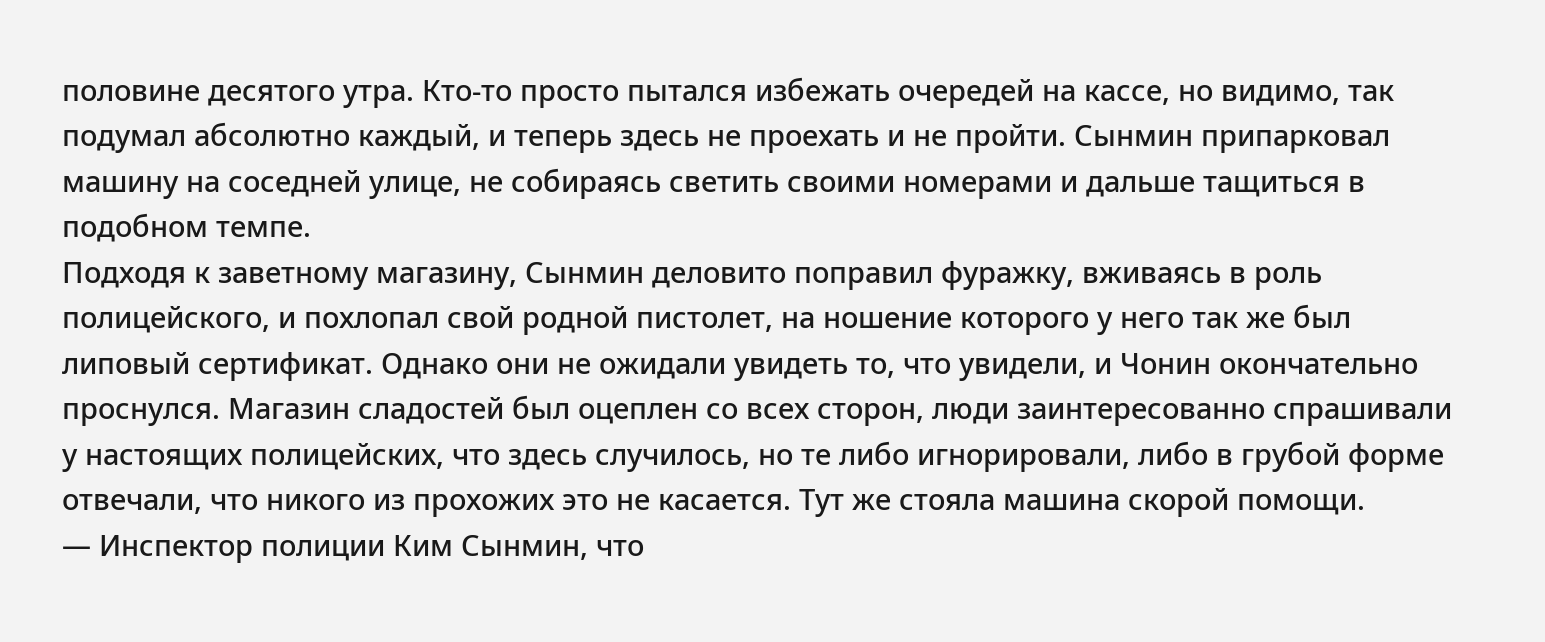половине десятого утра. Кто-то просто пытался избежать очередей на кассе, но видимо, так подумал абсолютно каждый, и теперь здесь не проехать и не пройти. Сынмин припарковал машину на соседней улице, не собираясь светить своими номерами и дальше тащиться в подобном темпе.
Подходя к заветному магазину, Сынмин деловито поправил фуражку, вживаясь в роль полицейского, и похлопал свой родной пистолет, на ношение которого у него так же был липовый сертификат. Однако они не ожидали увидеть то, что увидели, и Чонин окончательно проснулся. Магазин сладостей был оцеплен со всех сторон, люди заинтересованно спрашивали у настоящих полицейских, что здесь случилось, но те либо игнорировали, либо в грубой форме отвечали, что никого из прохожих это не касается. Тут же стояла машина скорой помощи.
— Инспектор полиции Ким Сынмин, что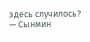здесь случилось? — Сынмин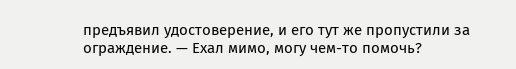предъявил удостоверение, и его тут же пропустили за ограждение. — Ехал мимо, могу чем-то помочь?